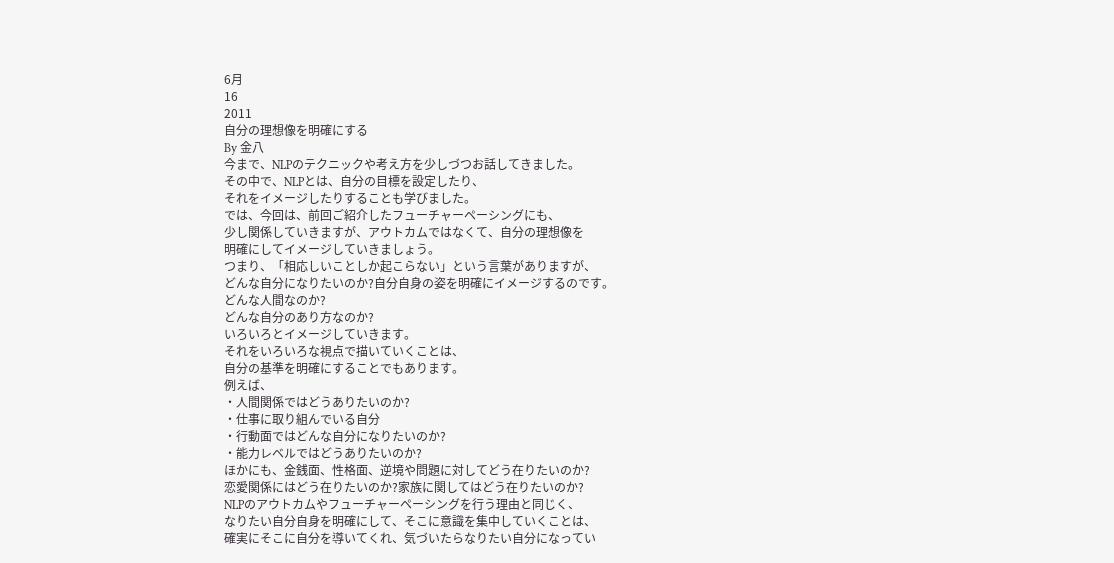6月
16
2011
自分の理想像を明確にする
By 金八
今まで、NLPのテクニックや考え方を少しづつお話してきました。
その中で、NLPとは、自分の目標を設定したり、
それをイメージしたりすることも学びました。
では、今回は、前回ご紹介したフューチャーペーシングにも、
少し関係していきますが、アウトカムではなくて、自分の理想像を
明確にしてイメージしていきましょう。
つまり、「相応しいことしか起こらない」という言葉がありますが、
どんな自分になりたいのか?自分自身の姿を明確にイメージするのです。
どんな人間なのか?
どんな自分のあり方なのか?
いろいろとイメージしていきます。
それをいろいろな視点で描いていくことは、
自分の基準を明確にすることでもあります。
例えば、
・人間関係ではどうありたいのか?
・仕事に取り組んでいる自分
・行動面ではどんな自分になりたいのか?
・能力レベルではどうありたいのか?
ほかにも、金銭面、性格面、逆境や問題に対してどう在りたいのか?
恋愛関係にはどう在りたいのか?家族に関してはどう在りたいのか?
NLPのアウトカムやフューチャーペーシングを行う理由と同じく、
なりたい自分自身を明確にして、そこに意識を集中していくことは、
確実にそこに自分を導いてくれ、気づいたらなりたい自分になってい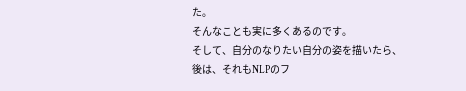た。
そんなことも実に多くあるのです。
そして、自分のなりたい自分の姿を描いたら、
後は、それもNLPのフ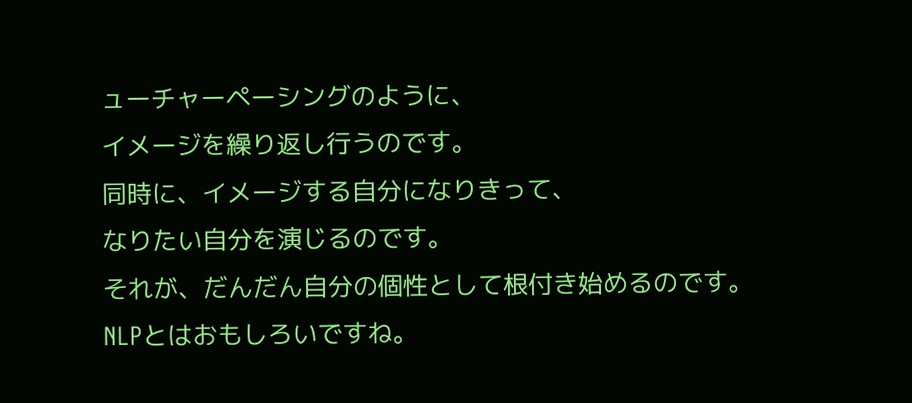ューチャーペーシングのように、
イメージを繰り返し行うのです。
同時に、イメージする自分になりきって、
なりたい自分を演じるのです。
それが、だんだん自分の個性として根付き始めるのです。
NLPとはおもしろいですね。